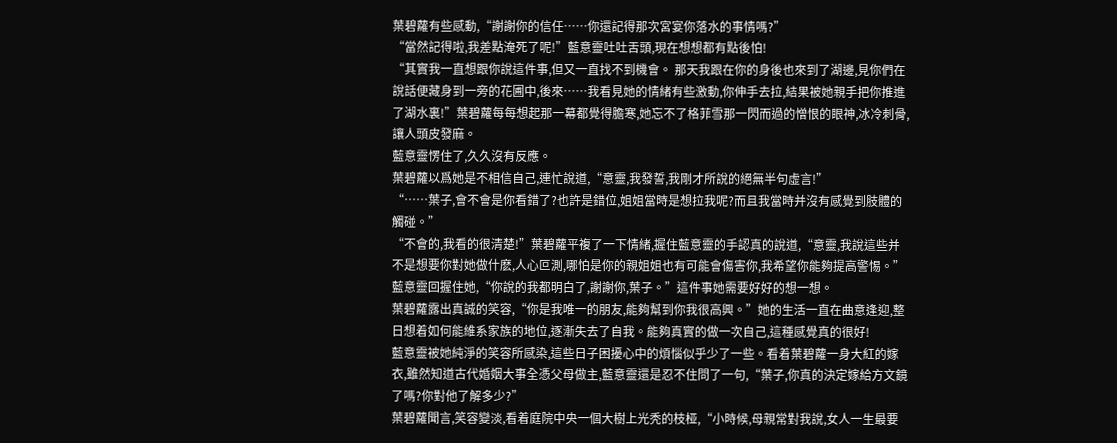葉碧蘿有些感動,“謝謝你的信任……你還記得那次宮宴你落水的事情嗎?”
“當然記得啦,我差點淹死了呢!”藍意靈吐吐舌頭,現在想想都有點後怕!
“其實我一直想跟你說這件事,但又一直找不到機會。 那天我跟在你的身後也來到了湖邊,見你們在說話便藏身到一旁的花圃中,後來……我看見她的情緒有些激動,你伸手去拉,結果被她親手把你推進了湖水裏!”葉碧蘿每每想起那一幕都覺得膽寒,她忘不了格菲雪那一閃而過的憎恨的眼神,冰冷刺骨,讓人頭皮發麻。
藍意靈愣住了,久久沒有反應。
葉碧蘿以爲她是不相信自己,連忙說道,“意靈,我發誓,我剛才所說的絕無半句虛言!”
“……葉子,會不會是你看錯了?也許是錯位,姐姐當時是想拉我呢?而且我當時并沒有感覺到肢體的觸碰。”
“不會的,我看的很清楚!”葉碧蘿平複了一下情緒,握住藍意靈的手認真的說道,“意靈,我說這些并不是想要你對她做什麽,人心叵測,哪怕是你的親姐姐也有可能會傷害你,我希望你能夠提高警惕。”
藍意靈回握住她,“你說的我都明白了,謝謝你,葉子。”這件事她需要好好的想一想。
葉碧蘿露出真誠的笑容,“你是我唯一的朋友,能夠幫到你我很高興。”她的生活一直在曲意逢迎,整日想着如何能維系家族的地位,逐漸失去了自我。能夠真實的做一次自己,這種感覺真的很好!
藍意靈被她純淨的笑容所感染,這些日子困擾心中的煩惱似乎少了一些。看着葉碧蘿一身大紅的嫁衣,雖然知道古代婚姻大事全憑父母做主,藍意靈還是忍不住問了一句,“葉子,你真的決定嫁給方文鏡了嗎?你對他了解多少?”
葉碧蘿聞言,笑容變淡,看着庭院中央一個大樹上光秃的枝桠,“小時候,母親常對我說,女人一生最要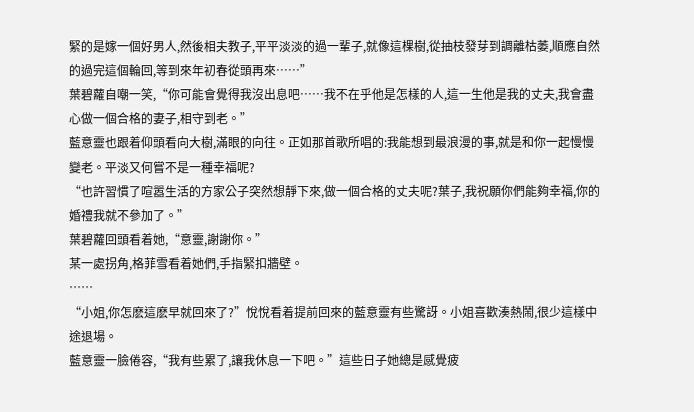緊的是嫁一個好男人,然後相夫教子,平平淡淡的過一輩子,就像這棵樹,從抽枝發芽到調離枯萎,順應自然的過完這個輪回,等到來年初春從頭再來……”
葉碧蘿自嘲一笑,“你可能會覺得我沒出息吧……我不在乎他是怎樣的人,這一生他是我的丈夫,我會盡心做一個合格的妻子,相守到老。”
藍意靈也跟着仰頭看向大樹,滿眼的向往。正如那首歌所唱的:我能想到最浪漫的事,就是和你一起慢慢變老。平淡又何嘗不是一種幸福呢?
“也許習慣了喧嚣生活的方家公子突然想靜下來,做一個合格的丈夫呢?葉子,我祝願你們能夠幸福,你的婚禮我就不參加了。”
葉碧蘿回頭看着她,“意靈,謝謝你。”
某一處拐角,格菲雪看着她們,手指緊扣牆壁。
……
“小姐,你怎麽這麽早就回來了?”悅悅看着提前回來的藍意靈有些驚訝。小姐喜歡湊熱鬧,很少這樣中途退場。
藍意靈一臉倦容,“我有些累了,讓我休息一下吧。”這些日子她總是感覺疲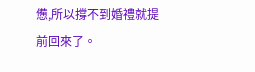憊,所以撐不到婚禮就提前回來了。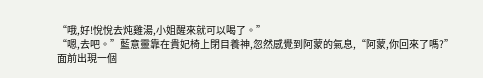“哦,好!悅悅去炖雞湯,小姐醒來就可以喝了。”
“嗯,去吧。”藍意靈靠在貴妃椅上閉目養神,忽然感覺到阿蒙的氣息,“阿蒙,你回來了嗎?”
面前出現一個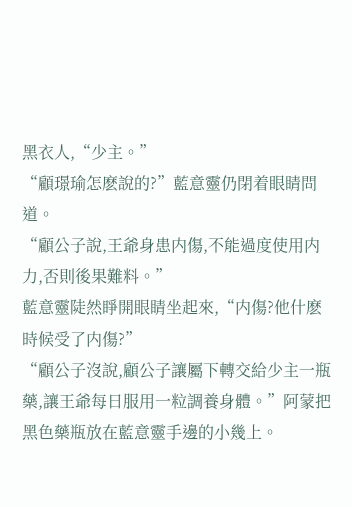黑衣人,“少主。”
“顧璟瑜怎麽說的?”藍意靈仍閉着眼睛問道。
“顧公子說,王爺身患内傷,不能過度使用内力,否則後果難料。”
藍意靈陡然睜開眼睛坐起來,“内傷?他什麽時候受了内傷?”
“顧公子沒說,顧公子讓屬下轉交給少主一瓶藥,讓王爺每日服用一粒調養身體。”阿蒙把黑色藥瓶放在藍意靈手邊的小幾上。